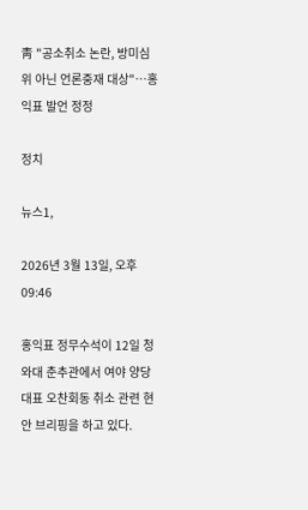靑 "공소취소 논란, 방미심위 아닌 언론중재 대상"…홍익표 발언 정정

정치

뉴스1,

2026년 3월 13일, 오후 09:46

홍익표 정무수석이 12일 청와대 춘추관에서 여야 양당 대표 오찬회동 취소 관련 현안 브리핑을 하고 있다.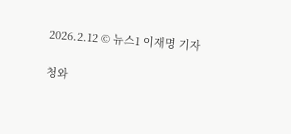2026.2.12 © 뉴스1 이재명 기자

청와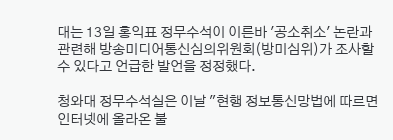대는 13일 홍익표 정무수석이 이른바 '공소취소' 논란과 관련해 방송미디어통신심의위원회(방미심위)가 조사할 수 있다고 언급한 발언을 정정했다.

청와대 정무수석실은 이날 "현행 정보통신망법에 따르면 인터넷에 올라온 불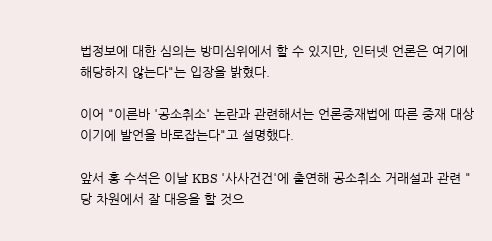법정보에 대한 심의는 방미심위에서 할 수 있지만, 인터넷 언론은 여기에 해당하지 않는다"는 입장을 밝혔다.

이어 "이른바 '공소취소' 논란과 관련해서는 언론중재법에 따른 중재 대상이기에 발언을 바로잡는다"고 설명했다.

앞서 홍 수석은 이날 KBS '사사건건'에 출연해 공소취소 거래설과 관련 "당 차원에서 잘 대응을 할 것으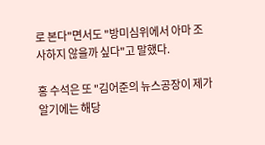로 본다"면서도 "방미심위에서 아마 조사하지 않을까 싶다"고 말했다.

홍 수석은 또 "김어준의 뉴스공장이 제가 알기에는 해당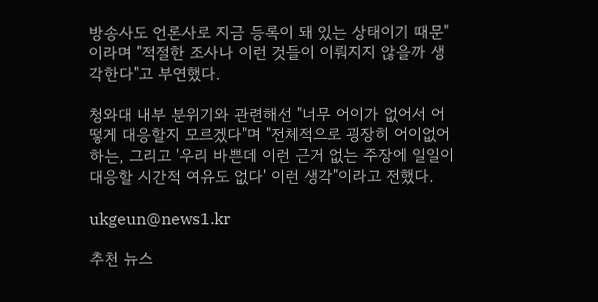방송사도 언론사로 지금 등록이 돼 있는 상태이기 때문"이라며 "적절한 조사나 이런 것들이 이뤄지지 않을까 생각한다"고 부연했다.

청와대 내부 분위기와 관련해선 "너무 어이가 없어서 어떻게 대응할지 모르겠다"며 "전체적으로 굉장히 어이없어하는, 그리고 '우리 바쁜데 이런 근거 없는 주장에 일일이 대응할 시간적 여유도 없다' 이런 생각"이라고 전했다.

ukgeun@news1.kr

추천 뉴스